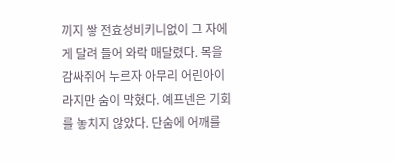끼지 쌓 전효성비키니없이 그 자에게 달려 들어 와락 매달렸다. 목을 감싸쥐어 누르자 아무리 어린아이라지만 숨이 막혔다. 예프넨은 기회를 놓치지 않았다. 단숨에 어깨를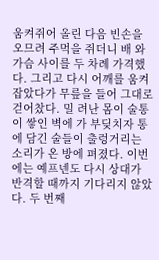움켜쥐어 올린 다음 빈손을 오므려 주먹을 쥐더니 배 와 가슴 사이를 두 차례 가격했다. 그리고 다시 어깨를 움켜잡았다가 무릎을 들어 그대로 걷어찼다. 밀 려난 몸이 술통이 쌓인 벽에 가 부딪치자 통에 담긴 술들이 출렁거리는 소리가 온 방에 펴졌다. 이번에는 예프넨도 다시 상대가 반격할 때까지 기다리지 않았다. 두 번째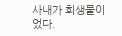사내가 희생물이었다.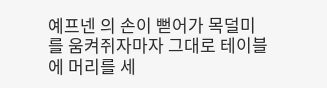예프넨 의 손이 뻗어가 목덜미를 움켜쥐자마자 그대로 테이블에 머리를 세